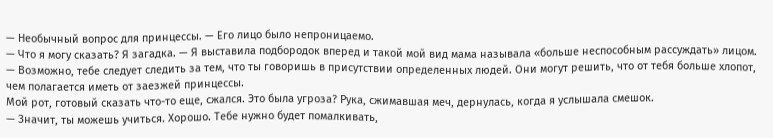— Необычный вопрос для принцессы. — Его лицо было непроницаемо.
— Что я могу сказать? Я загадка. — Я выставила подбородок вперед и такой мой вид мама называла «больше неспособным рассуждать» лицом.
— Возможно, тебе следует следить за тем, что ты говоришь в присутствии определенных людей. Они могут решить, что от тебя больше хлопот, чем полагается иметь от заезжей принцессы.
Мой рот, готовый сказать что-то еще, сжался. Это была угроза? Рука, сжимавшая меч, дернулась, когда я услышала смешок.
— Значит, ты можешь учиться. Хорошо. Тебе нужно будет помалкивать,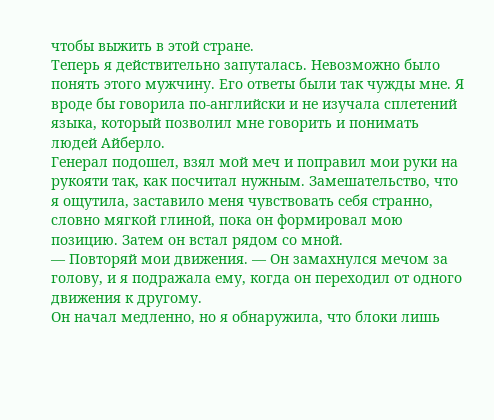чтобы выжить в этой стране.
Теперь я действительно запуталась. Невозможно было понять этого мужчину. Его ответы были так чужды мне. Я вроде бы говорила по-английски и не изучала сплетений языка, который позволил мне говорить и понимать людей Айберло.
Генерал подошел, взял мой меч и поправил мои руки на рукояти так, как посчитал нужным. Замешательство, что я ощутила, заставило меня чувствовать себя странно, словно мягкой глиной, пока он формировал мою позицию. Затем он встал рядом со мной.
— Повторяй мои движения. — Он замахнулся мечом за голову, и я подражала ему, когда он переходил от одного движения к другому.
Он начал медленно, но я обнаружила, что блоки лишь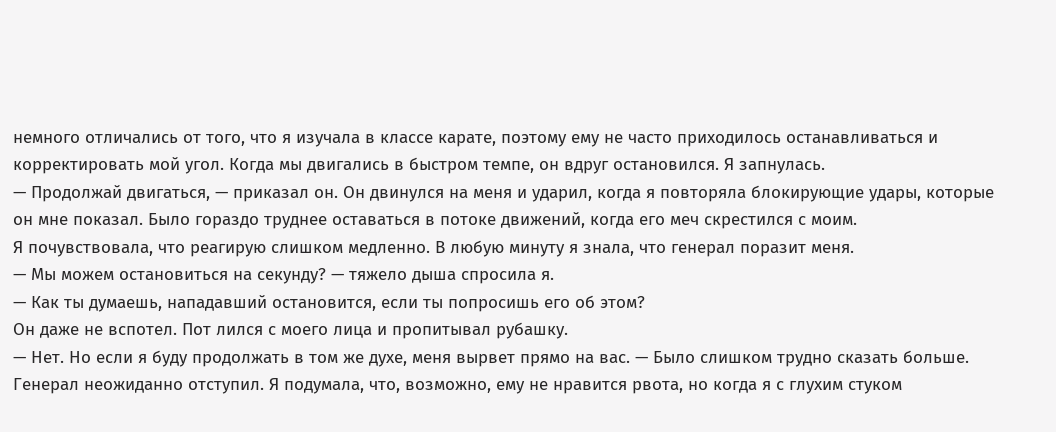немного отличались от того, что я изучала в классе карате, поэтому ему не часто приходилось останавливаться и корректировать мой угол. Когда мы двигались в быстром темпе, он вдруг остановился. Я запнулась.
— Продолжай двигаться, — приказал он. Он двинулся на меня и ударил, когда я повторяла блокирующие удары, которые он мне показал. Было гораздо труднее оставаться в потоке движений, когда его меч скрестился с моим.
Я почувствовала, что реагирую слишком медленно. В любую минуту я знала, что генерал поразит меня.
— Мы можем остановиться на секунду? — тяжело дыша спросила я.
— Как ты думаешь, нападавший остановится, если ты попросишь его об этом?
Он даже не вспотел. Пот лился с моего лица и пропитывал рубашку.
— Нет. Но если я буду продолжать в том же духе, меня вырвет прямо на вас. — Было слишком трудно сказать больше.
Генерал неожиданно отступил. Я подумала, что, возможно, ему не нравится рвота, но когда я с глухим стуком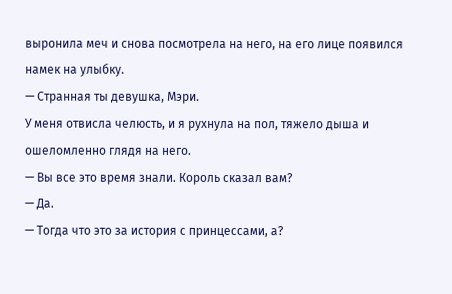выронила меч и снова посмотрела на него, на его лице появился намек на улыбку.
— Странная ты девушка, Мэри.
У меня отвисла челюсть, и я рухнула на пол, тяжело дыша и ошеломленно глядя на него.
— Вы все это время знали. Король сказал вам?
— Да.
— Тогда что это за история с принцессами, а?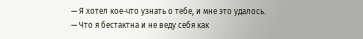— Я хотел кое-что узнать о тебе, и мне это удалось.
— Что я бестактна и не веду себя как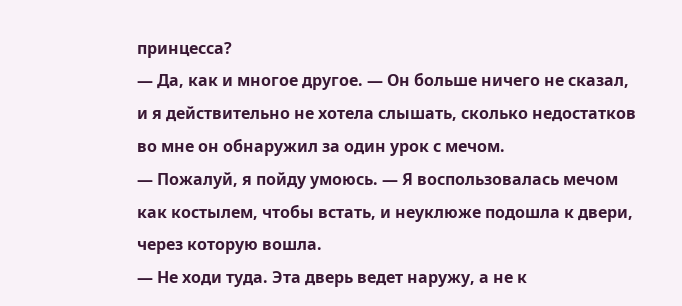принцесса?
— Да, как и многое другое. — Он больше ничего не сказал, и я действительно не хотела слышать, сколько недостатков во мне он обнаружил за один урок с мечом.
— Пожалуй, я пойду умоюсь. — Я воспользовалась мечом как костылем, чтобы встать, и неуклюже подошла к двери, через которую вошла.
— Не ходи туда. Эта дверь ведет наружу, а не к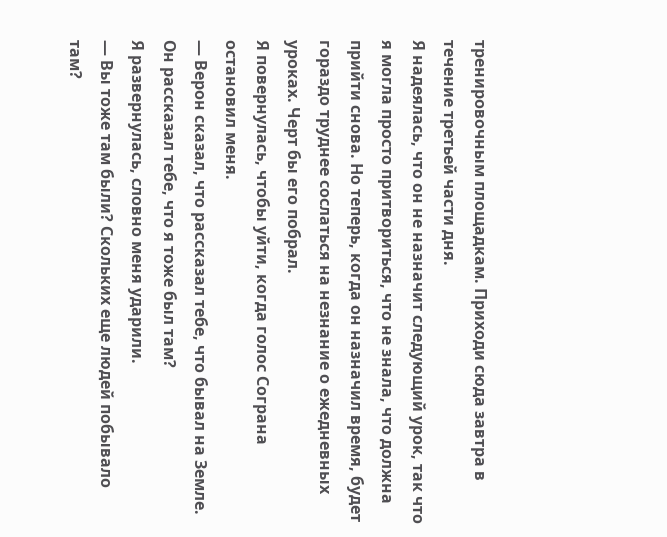тренировочным площадкам. Приходи сюда завтра в течение третьей части дня.
Я надеялась, что он не назначит следующий урок, так что я могла просто притвориться, что не знала, что должна прийти снова. Но теперь, когда он назначил время, будет гораздо труднее сослаться на незнание о ежедневных уроках. Черт бы его побрал.
Я повернулась, чтобы уйти, когда голос Сограна остановил меня.
— Верон сказал, что рассказал тебе, что бывал на Земле. Он рассказал тебе, что я тоже был там?
Я развернулась, словно меня ударили.
— Вы тоже там были? Скольких еще людей побывало там?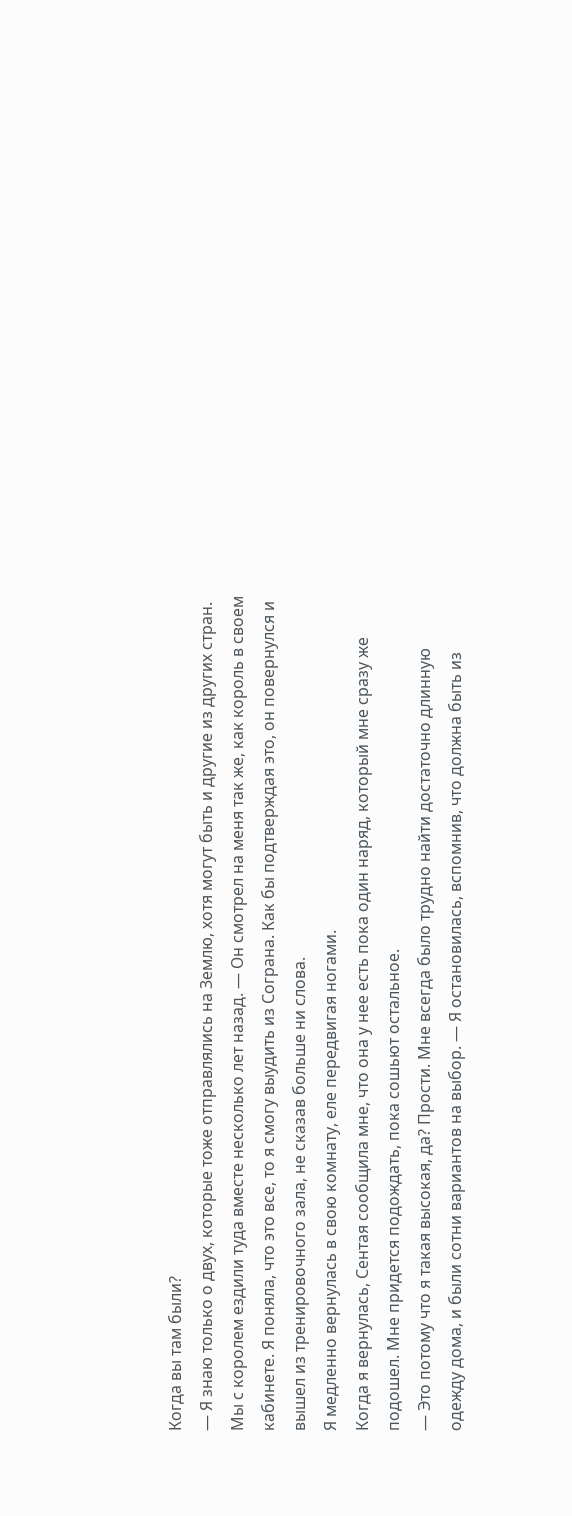Когда вы там были?
— Я знаю только о двух, которые тоже отправлялись на Землю, хотя могут быть и другие из других стран. Мы с королем ездили туда вместе несколько лет назад. — Он смотрел на меня так же, как король в своем кабинете. Я поняла, что это все, то я смогу выудить из Сограна. Как бы подтверждая это, он повернулся и вышел из тренировочного зала, не сказав больше ни слова.
Я медленно вернулась в свою комнату, еле передвигая ногами.
Когда я вернулась, Сентая сообщила мне, что она у нее есть пока один наряд, который мне сразу же подошел. Мне придется подождать, пока сошьют остальное.
— Это потому что я такая высокая, да? Прости. Мне всегда было трудно найти достаточно длинную одежду дома, и были сотни вариантов на выбор. — Я остановилась, вспомнив, что должна быть из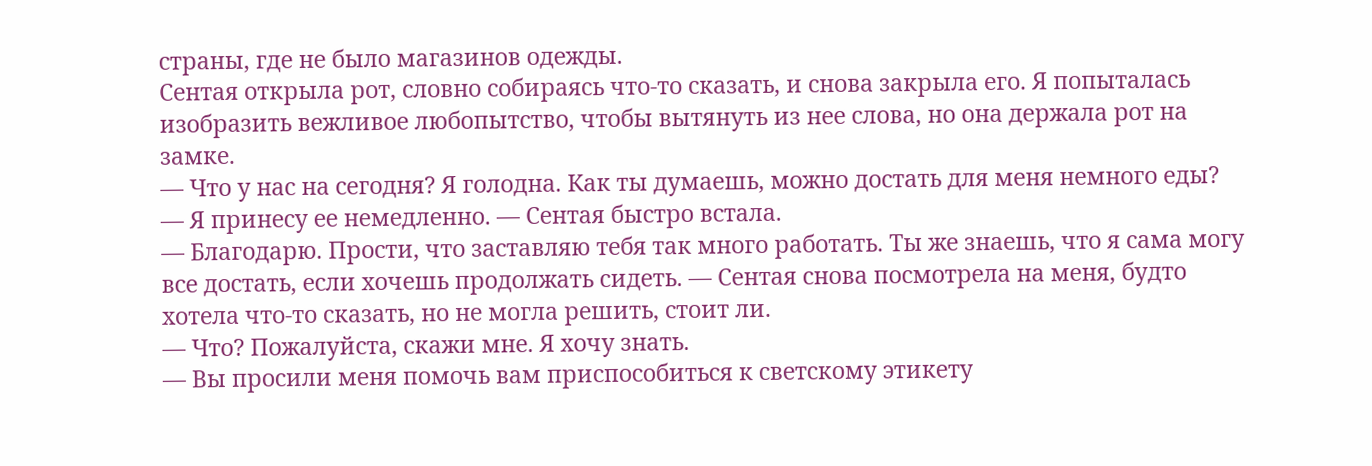страны, где не было магазинов одежды.
Сентая открыла рот, словно собираясь что-то сказать, и снова закрыла его. Я попыталась изобразить вежливое любопытство, чтобы вытянуть из нее слова, но она держала рот на замке.
— Что у нас на сегодня? Я голодна. Как ты думаешь, можно достать для меня немного еды?
— Я принесу ее немедленно. — Сентая быстро встала.
— Благодарю. Прости, что заставляю тебя так много работать. Ты же знаешь, что я сама могу все достать, если хочешь продолжать сидеть. — Сентая снова посмотрела на меня, будто хотела что-то сказать, но не могла решить, стоит ли.
— Что? Пожалуйста, скажи мне. Я хочу знать.
— Вы просили меня помочь вам приспособиться к светскому этикету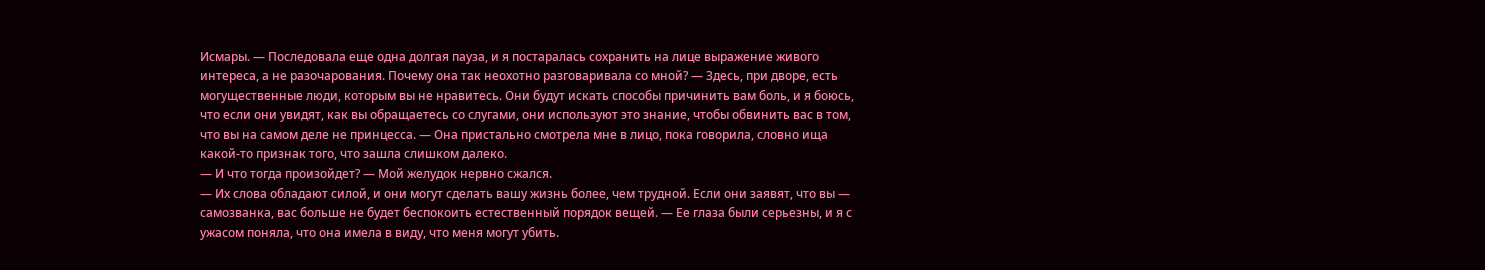Исмары. — Последовала еще одна долгая пауза, и я постаралась сохранить на лице выражение живого интереса, а не разочарования. Почему она так неохотно разговаривала со мной? — Здесь, при дворе, есть могущественные люди, которым вы не нравитесь. Они будут искать способы причинить вам боль, и я боюсь, что если они увидят, как вы обращаетесь со слугами, они используют это знание, чтобы обвинить вас в том, что вы на самом деле не принцесса. — Она пристально смотрела мне в лицо, пока говорила, словно ища какой-то признак того, что зашла слишком далеко.
— И что тогда произойдет? — Мой желудок нервно сжался.
— Их слова обладают силой, и они могут сделать вашу жизнь более, чем трудной. Если они заявят, что вы — самозванка, вас больше не будет беспокоить естественный порядок вещей. — Ее глаза были серьезны, и я с ужасом поняла, что она имела в виду, что меня могут убить.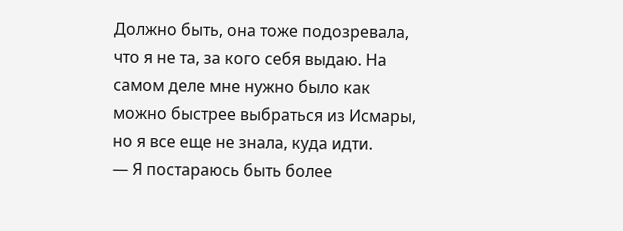Должно быть, она тоже подозревала, что я не та, за кого себя выдаю. На самом деле мне нужно было как можно быстрее выбраться из Исмары, но я все еще не знала, куда идти.
— Я постараюсь быть более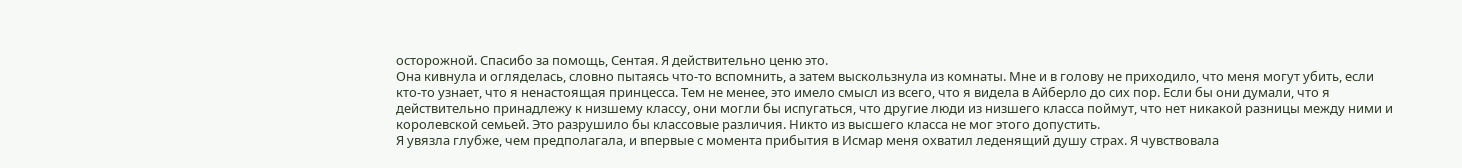осторожной. Спасибо за помощь, Сентая. Я действительно ценю это.
Она кивнула и огляделась, словно пытаясь что-то вспомнить, а затем выскользнула из комнаты. Мне и в голову не приходило, что меня могут убить, если кто-то узнает, что я ненастоящая принцесса. Тем не менее, это имело смысл из всего, что я видела в Айберло до сих пор. Если бы они думали, что я действительно принадлежу к низшему классу, они могли бы испугаться, что другие люди из низшего класса поймут, что нет никакой разницы между ними и королевской семьей. Это разрушило бы классовые различия. Никто из высшего класса не мог этого допустить.
Я увязла глубже, чем предполагала, и впервые с момента прибытия в Исмар меня охватил леденящий душу страх. Я чувствовала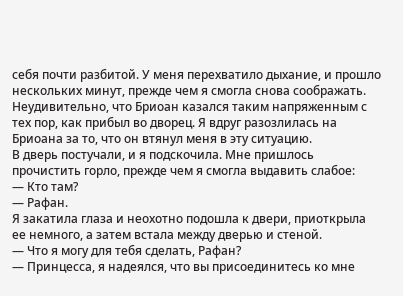себя почти разбитой. У меня перехватило дыхание, и прошло нескольких минут, прежде чем я смогла снова соображать. Неудивительно, что Бриоан казался таким напряженным с тех пор, как прибыл во дворец. Я вдруг разозлилась на Бриоана за то, что он втянул меня в эту ситуацию.
В дверь постучали, и я подскочила. Мне пришлось прочистить горло, прежде чем я смогла выдавить слабое:
— Кто там?
— Рафан.
Я закатила глаза и неохотно подошла к двери, приоткрыла ее немного, а затем встала между дверью и стеной.
— Что я могу для тебя сделать, Рафан?
— Принцесса, я надеялся, что вы присоединитесь ко мне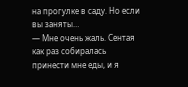на прогулке в саду. Но если вы заняты…
— Мне очень жаль. Сентая как раз собиралась принести мне еды, и я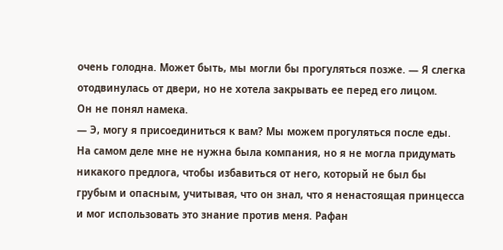очень голодна. Может быть, мы могли бы прогуляться позже. — Я слегка отодвинулась от двери, но не хотела закрывать ее перед его лицом.
Он не понял намека.
— Э, могу я присоединиться к вам? Мы можем прогуляться после еды.
На самом деле мне не нужна была компания, но я не могла придумать никакого предлога, чтобы избавиться от него, который не был бы грубым и опасным, учитывая, что он знал, что я ненастоящая принцесса и мог использовать это знание против меня. Рафан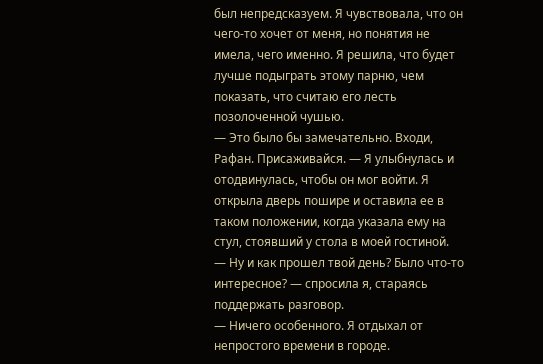был непредсказуем. Я чувствовала, что он чего-то хочет от меня, но понятия не имела, чего именно. Я решила, что будет лучше подыграть этому парню, чем показать, что считаю его лесть позолоченной чушью.
— Это было бы замечательно. Входи, Рафан. Присаживайся. — Я улыбнулась и отодвинулась, чтобы он мог войти. Я открыла дверь пошире и оставила ее в таком положении, когда указала ему на стул, стоявший у стола в моей гостиной.
— Ну и как прошел твой день? Было что-то интересное? — спросила я, стараясь поддержать разговор.
— Ничего особенного. Я отдыхал от непростого времени в городе.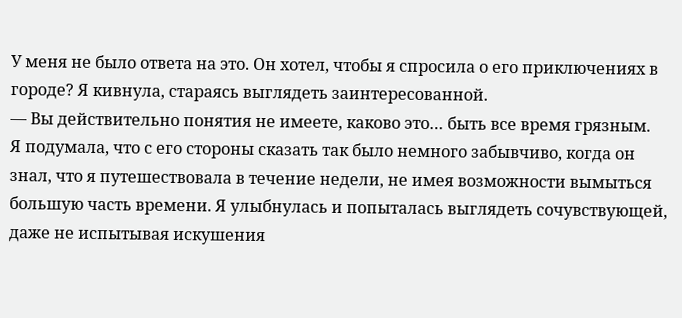У меня не было ответа на это. Он хотел, чтобы я спросила о его приключениях в городе? Я кивнула, стараясь выглядеть заинтересованной.
— Вы действительно понятия не имеете, каково это… быть все время грязным.
Я подумала, что с его стороны сказать так было немного забывчиво, когда он знал, что я путешествовала в течение недели, не имея возможности вымыться большую часть времени. Я улыбнулась и попыталась выглядеть сочувствующей, даже не испытывая искушения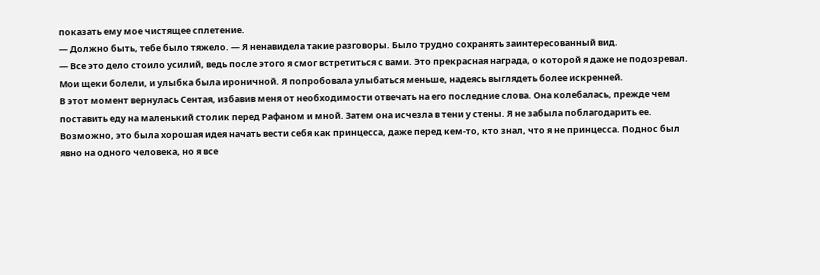показать ему мое чистящее сплетение.
— Должно быть, тебе было тяжело. — Я ненавидела такие разговоры. Было трудно сохранять заинтересованный вид.
— Все это дело стоило усилий, ведь после этого я смог встретиться с вами. Это прекрасная награда, о которой я даже не подозревал.
Мои щеки болели, и улыбка была ироничной. Я попробовала улыбаться меньше, надеясь выглядеть более искренней.
В этот момент вернулась Сентая, избавив меня от необходимости отвечать на его последние слова. Она колебалась, прежде чем поставить еду на маленький столик перед Рафаном и мной. Затем она исчезла в тени у стены. Я не забыла поблагодарить ее. Возможно, это была хорошая идея начать вести себя как принцесса, даже перед кем-то, кто знал, что я не принцесса. Поднос был явно на одного человека, но я все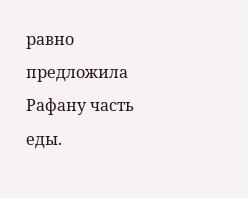равно предложила Рафану часть еды.